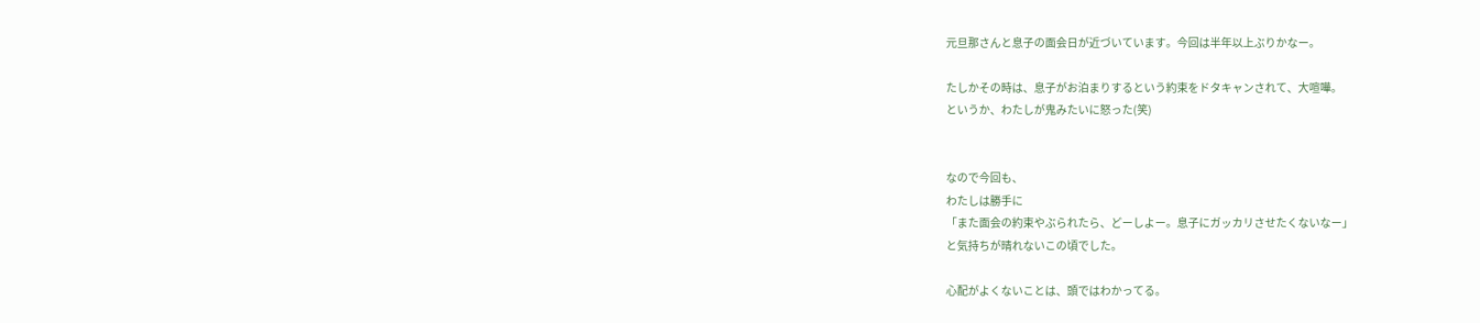元旦那さんと息子の面会日が近づいています。今回は半年以上ぶりかなー。

たしかその時は、息子がお泊まりするという約束をドタキャンされて、大喧嘩。
というか、わたしが鬼みたいに怒った(笑)


なので今回も、
わたしは勝手に
「また面会の約束やぶられたら、どーしよー。息子にガッカリさせたくないなー」
と気持ちが晴れないこの頃でした。

心配がよくないことは、頭ではわかってる。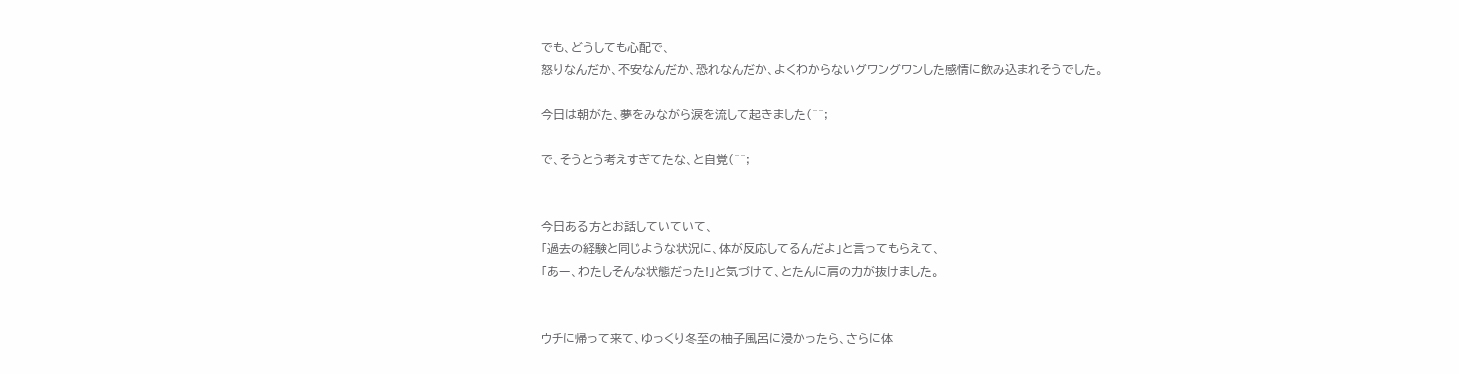でも、どうしても心配で、
怒りなんだか、不安なんだか、恐れなんだか、よくわからないグワングワンした感情に飲み込まれそうでした。

今日は朝がた、夢をみながら涙を流して起きました(^^;

で、そうとう考えすぎてたな、と自覚(^^;


今日ある方とお話していていて、
「過去の経験と同じような状況に、体が反応してるんだよ」と言ってもらえて、
「あー、わたしそんな状態だった!」と気づけて、とたんに肩の力が抜けました。


ウチに帰って来て、ゆっくり冬至の柚子風呂に浸かったら、さらに体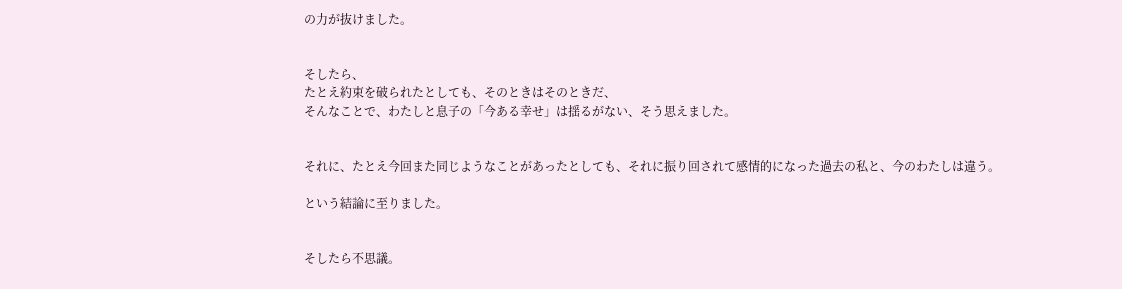の力が抜けました。


そしたら、
たとえ約束を破られたとしても、そのときはそのときだ、
そんなことで、わたしと息子の「今ある幸せ」は揺るがない、そう思えました。


それに、たとえ今回また同じようなことがあったとしても、それに振り回されて感情的になった過去の私と、今のわたしは違う。

という結論に至りました。


そしたら不思議。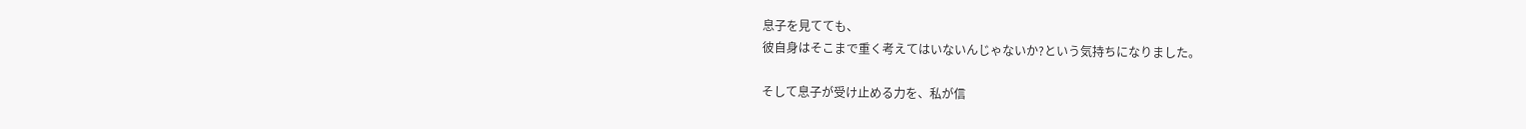息子を見てても、
彼自身はそこまで重く考えてはいないんじゃないか?という気持ちになりました。

そして息子が受け止める力を、私が信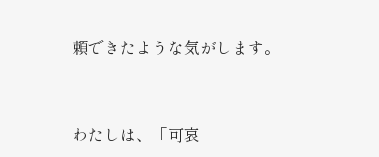頼できたような気がします。


わたしは、「可哀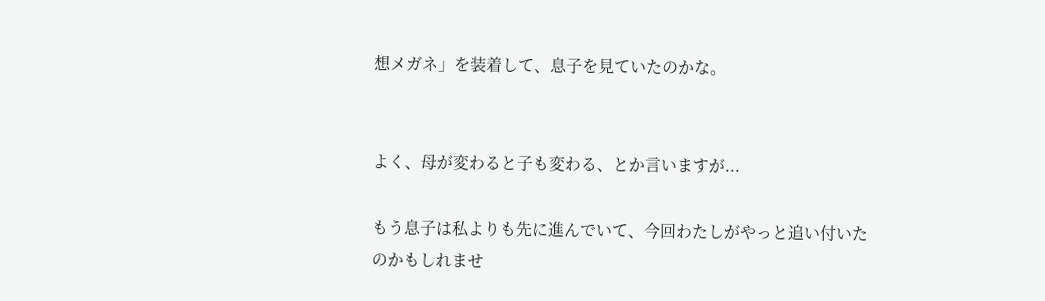想メガネ」を装着して、息子を見ていたのかな。


よく、母が変わると子も変わる、とか言いますが...

もう息子は私よりも先に進んでいて、今回わたしがやっと追い付いたのかもしれませ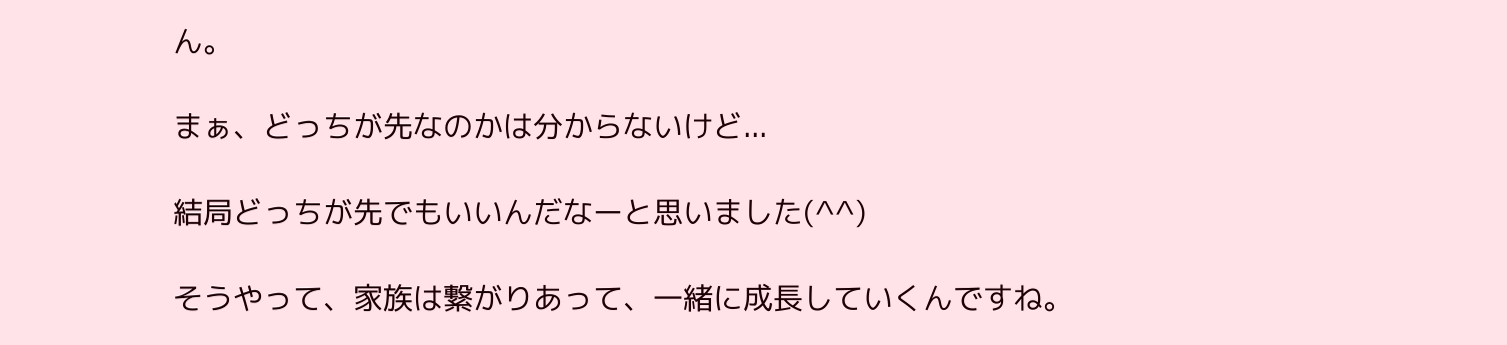ん。

まぁ、どっちが先なのかは分からないけど...

結局どっちが先でもいいんだなーと思いました(^^)

そうやって、家族は繋がりあって、一緒に成長していくんですね。